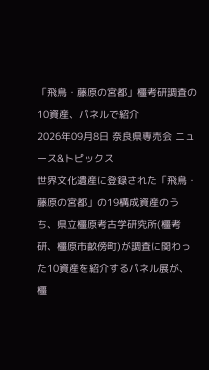「飛鳥・藤原の宮都」橿考研調査の10資産、パネルで紹介
2026年09月8日 奈良県専売会 ニュース&トピックス
世界文化遺産に登録された「飛鳥・藤原の宮都」の19構成資産のうち、県立橿原考古学研究所(橿考研、橿原市畝傍町)が調査に関わった10資産を紹介するパネル展が、橿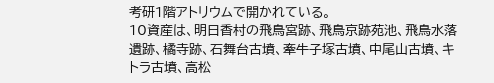考研1階アトリウムで開かれている。
10資産は、明日香村の飛鳥宮跡、飛鳥京跡苑池、飛鳥水落遺跡、橘寺跡、石舞台古墳、牽牛子塚古墳、中尾山古墳、キトラ古墳、高松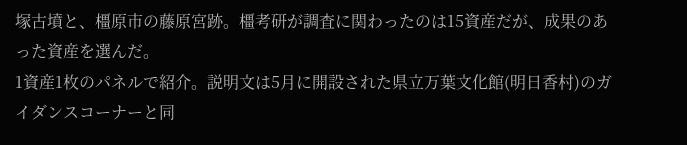塚古墳と、橿原市の藤原宮跡。橿考研が調査に関わったのは15資産だが、成果のあった資産を選んだ。
1資産1枚のパネルで紹介。説明文は5月に開設された県立万葉文化館(明日香村)のガイダンスコーナーと同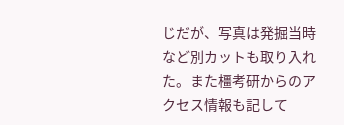じだが、写真は発掘当時など別カットも取り入れた。また橿考研からのアクセス情報も記して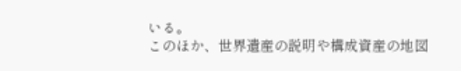いる。
このほか、世界遺産の説明や構成資産の地図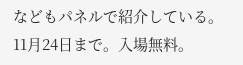などもパネルで紹介している。
11月24日まで。入場無料。